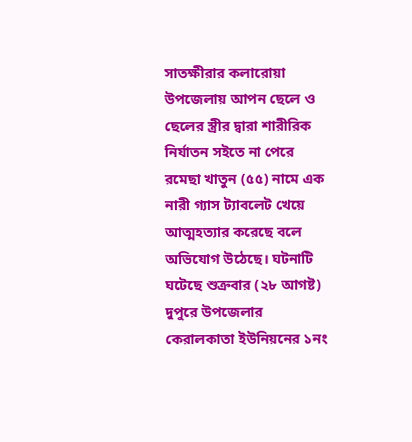সাতক্ষীরার কলারোয়া উপজেলায় আপন ছেলে ও ছেলের স্ত্রীর দ্বারা শারীরিক নির্যাতন সইতে না পেরে রমেছা খাতুন (৫৫) নামে এক নারী গ্যাস ট্যাবলেট খেয়ে আত্মহত্যার করেছে বলে অভিযোগ উঠেছে। ঘটনাটি ঘটেছে শুক্রবার (২৮ আগষ্ট) দুপুরে উপজেলার কেরালকাতা ইউনিয়নের ১নং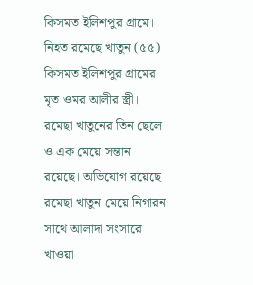কিসমত ইলিশপুর গ্রামে।
নিহত রমেছে খাতুন (৫৫) কিসমত ইলিশপুর গ্রামের মৃত ওমর আলীর স্ত্রী। রমেছা খাতুনের তিন ছেলে ও এক মেয়ে সন্তান রয়েছে। অভিযোগ রয়েছে রমেছা খাতুন মেয়ে নিগারন সাথে আলাদা সংসারে খাওয়া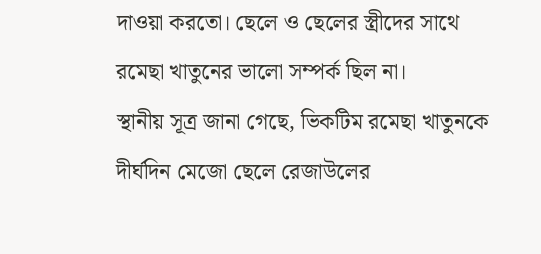দাওয়া করতো। ছেলে ও ছেলের স্ত্রীদের সাথে রমেছা খাতুনের ভালো সম্পর্ক ছিল না।
স্থানীয় সূত্র জানা গেছে, ভিকটিম রমেছা খাতুনকে দীর্ঘদিন মেজো ছেলে রেজাউলের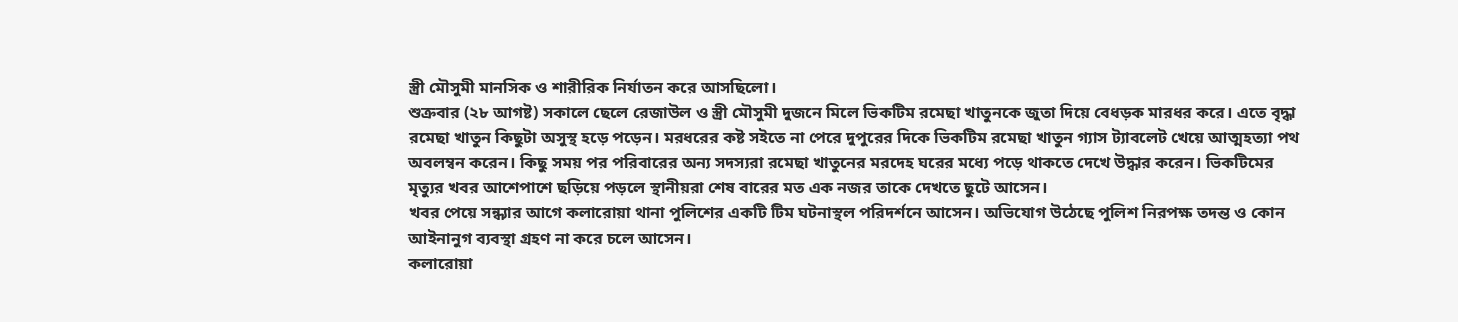স্ত্রী মৌসুমী মানসিক ও শারীরিক নির্যাতন করে আসছিলো।
শুক্রবার (২৮ আগষ্ট) সকালে ছেলে রেজাউল ও স্ত্রী মৌসুমী দুজনে মিলে ভিকটিম রমেছা খাতুনকে জুতা দিয়ে বেধড়ক মারধর করে। এতে বৃদ্ধা রমেছা খাতুন কিছুটা অসুস্থ হড়ে পড়েন। মরধরের কষ্ট সইতে না পেরে দুপুরের দিকে ভিকটিম রমেছা খাতুন গ্যাস ট্যাবলেট খেয়ে আত্মহত্যা পথ অবলম্বন করেন। কিছু সময় পর পরিবারের অন্য সদস্যরা রমেছা খাতুনের মরদেহ ঘরের মধ্যে পড়ে থাকতে দেখে উদ্ধার করেন। ভিকটিমের মৃত্যুর খবর আশেপাশে ছড়িয়ে পড়লে স্থানীয়রা শেষ বারের মত এক নজর তাকে দেখতে ছুটে আসেন।
খবর পেয়ে সন্ধ্যার আগে কলারোয়া থানা পুলিশের একটি টিম ঘটনাস্থল পরিদর্শনে আসেন। অভিযোগ উঠেছে পুলিশ নিরপক্ষ তদন্ত ও কোন আইনানুগ ব্যবস্থা গ্রহণ না করে চলে আসেন।
কলারোয়া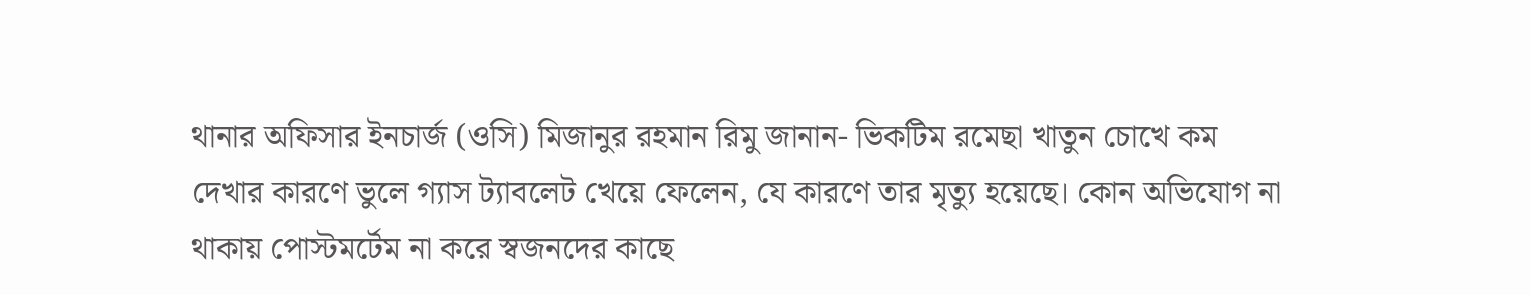থানার অফিসার ইনচার্জ (ওসি) মিজানুর রহমান রিমু জানান- ভিকটিম রমেছা খাতুন চোখে কম দেখার কারণে ভুলে গ্যাস ট্যাবলেট খেয়ে ফেলেন, যে কারণে তার মৃত্যু হয়েছে। কোন অভিযোগ না থাকায় পোস্টমর্টেম না করে স্বজনদের কাছে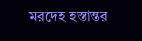মরদেহ হস্তান্তর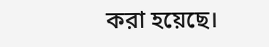করা হয়েছে।